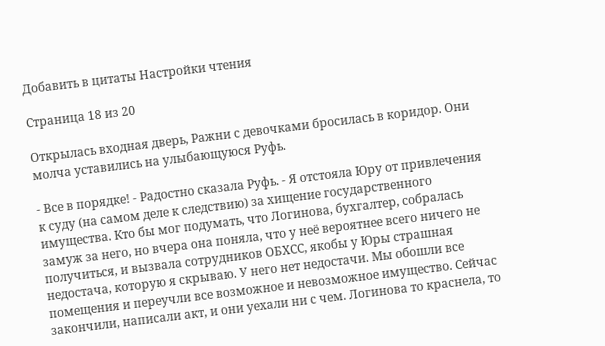Добавить в цитаты Настройки чтения

Страница 18 из 20

Открылась входная дверь, Ражни с девочками бросилась в коридор. Они молча уставились на улыбающуюся Руфь.

- Все в порядке! - Радостно сказала Руфь. - Я отстояла Юру от привлечения к суду (на самом деле к следствию) за хищение государственного имущества. Кто бы мог подумать, что Логинова, бухгалтер, собралась замуж за него, но вчера она поняла, что у неё вероятнее всего ничего не получиться, и вызвала сотрудников ОБХСС, якобы у Юры страшная недостача, которую я скрываю. У него нет недостачи. Мы обошли все помещения и переучли все возможное и невозможное имущество. Сейчас закончили, написали акт, и они уехали ни с чем. Логинова то краснела, то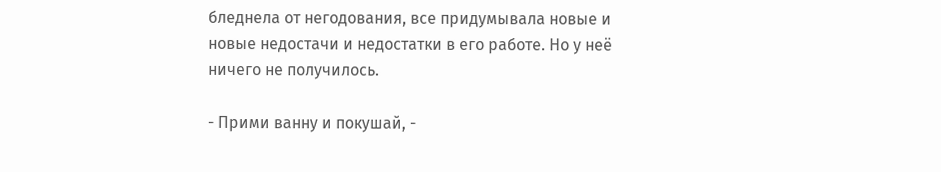бледнела от негодования, все придумывала новые и новые недостачи и недостатки в его работе. Но у неё ничего не получилось.

- Прими ванну и покушай, -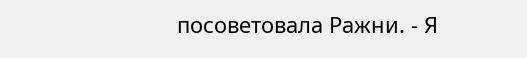посоветовала Ражни. - Я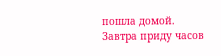пошла домой. Завтра приду часов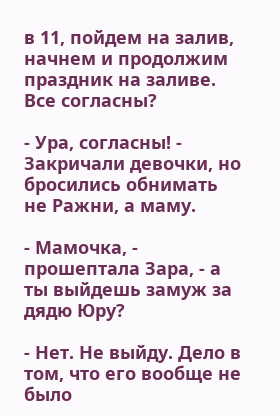в 11, пойдем на залив, начнем и продолжим праздник на заливе. Все согласны?

- Ура, согласны! - Закричали девочки, но бросились обнимать не Ражни, а маму.

- Мамочка, - прошептала Зара, - а ты выйдешь замуж за дядю Юру?

- Нет. Не выйду. Дело в том, что его вообще не было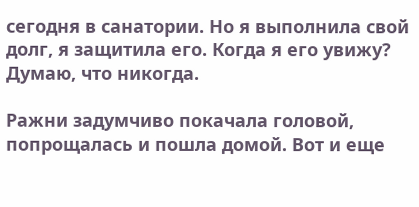сегодня в санатории. Но я выполнила свой долг, я защитила его. Когда я его увижу? Думаю, что никогда.

Ражни задумчиво покачала головой, попрощалась и пошла домой. Вот и еще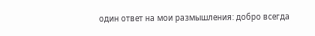один ответ на мои размышления: добро всегда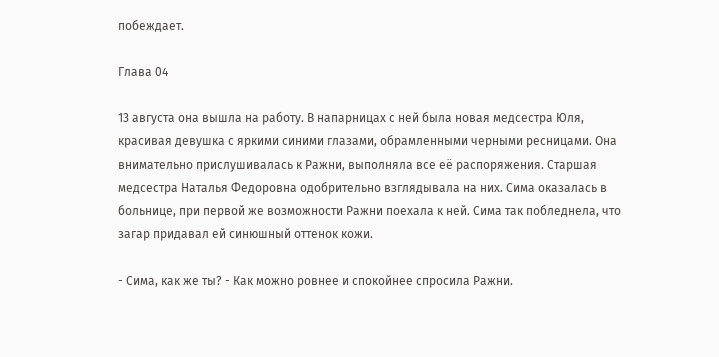побеждает.

Глава 04

13 августа она вышла на работу. В напарницах с ней была новая медсестра Юля, красивая девушка с яркими синими глазами, обрамленными черными ресницами. Она внимательно прислушивалась к Ражни, выполняла все её распоряжения. Старшая медсестра Наталья Федоровна одобрительно взглядывала на них. Сима оказалась в больнице, при первой же возможности Ражни поехала к ней. Сима так побледнела, что загар придавал ей синюшный оттенок кожи.

- Сима, как же ты? - Как можно ровнее и спокойнее спросила Ражни.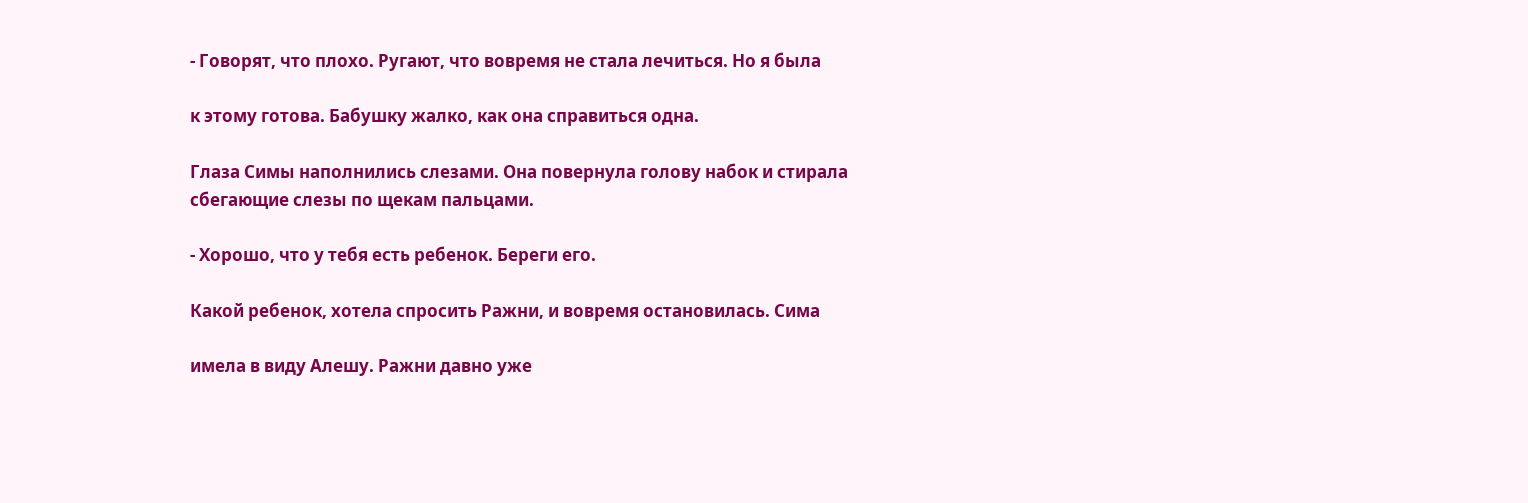- Говорят, что плохо. Ругают, что вовремя не стала лечиться. Но я была

к этому готова. Бабушку жалко, как она справиться одна.

Глаза Симы наполнились слезами. Она повернула голову набок и стирала сбегающие слезы по щекам пальцами.

- Хорошо, что у тебя есть ребенок. Береги его.

Какой ребенок, хотела спросить Ражни, и вовремя остановилась. Сима

имела в виду Алешу. Ражни давно уже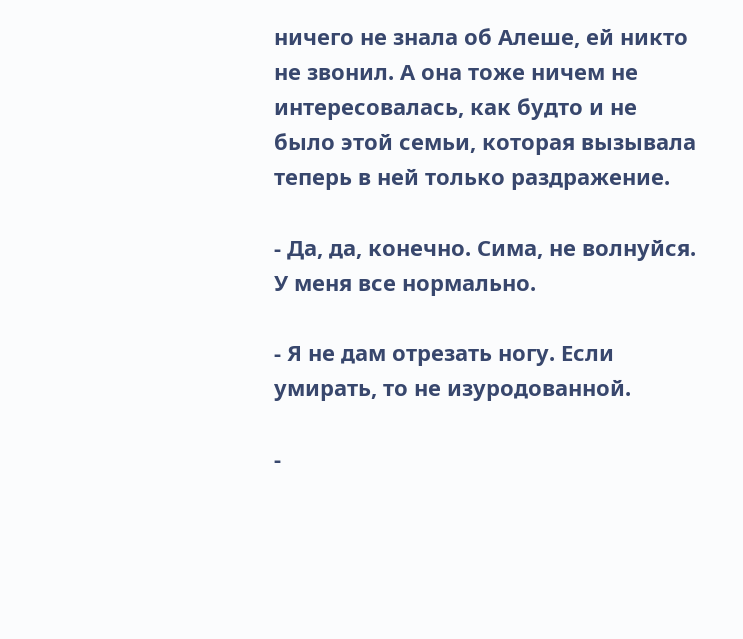ничего не знала об Алеше, ей никто не звонил. А она тоже ничем не интересовалась, как будто и не было этой семьи, которая вызывала теперь в ней только раздражение.

- Да, да, конечно. Сима, не волнуйся. У меня все нормально.

- Я не дам отрезать ногу. Если умирать, то не изуродованной.

-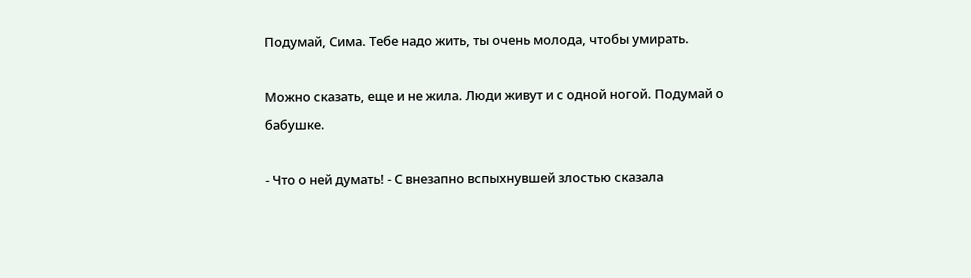Подумай, Сима. Тебе надо жить, ты очень молода, чтобы умирать.

Можно сказать, еще и не жила. Люди живут и с одной ногой. Подумай о бабушке.

- Что о ней думать! - С внезапно вспыхнувшей злостью сказала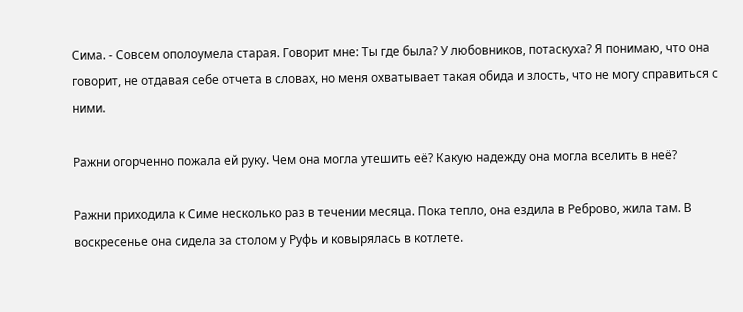Сима. - Совсем ополоумела старая. Говорит мне: Ты где была? У любовников, потаскуха? Я понимаю, что она говорит, не отдавая себе отчета в словах, но меня охватывает такая обида и злость, что не могу справиться с ними.

Ражни огорченно пожала ей руку. Чем она могла утешить её? Какую надежду она могла вселить в неё?

Ражни приходила к Симе несколько раз в течении месяца. Пока тепло, она ездила в Реброво, жила там. В воскресенье она сидела за столом у Руфь и ковырялась в котлете.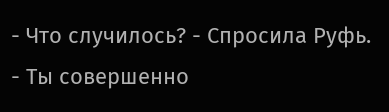- Что случилось? - Спросила Руфь. - Ты совершенно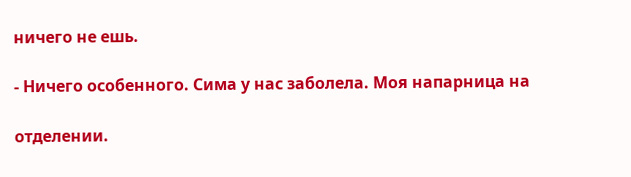ничего не ешь.

- Ничего особенного. Сима у нас заболела. Моя напарница на

отделении.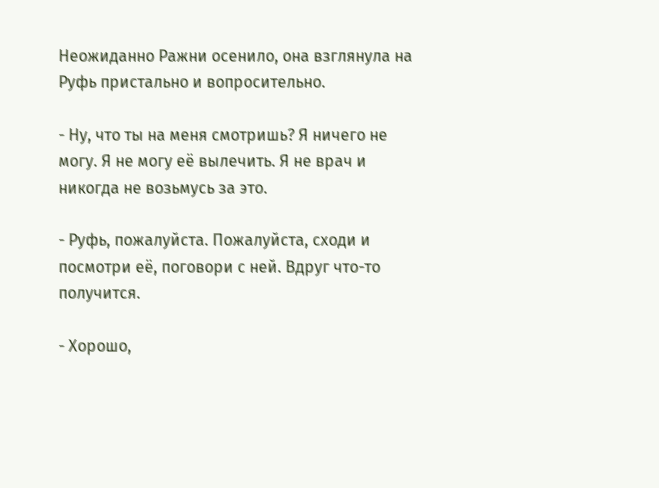Неожиданно Ражни осенило, она взглянула на Руфь пристально и вопросительно.

- Ну, что ты на меня смотришь? Я ничего не могу. Я не могу её вылечить. Я не врач и никогда не возьмусь за это.

- Руфь, пожалуйста. Пожалуйста, сходи и посмотри её, поговори с ней. Вдруг что-то получится.

- Хорошо,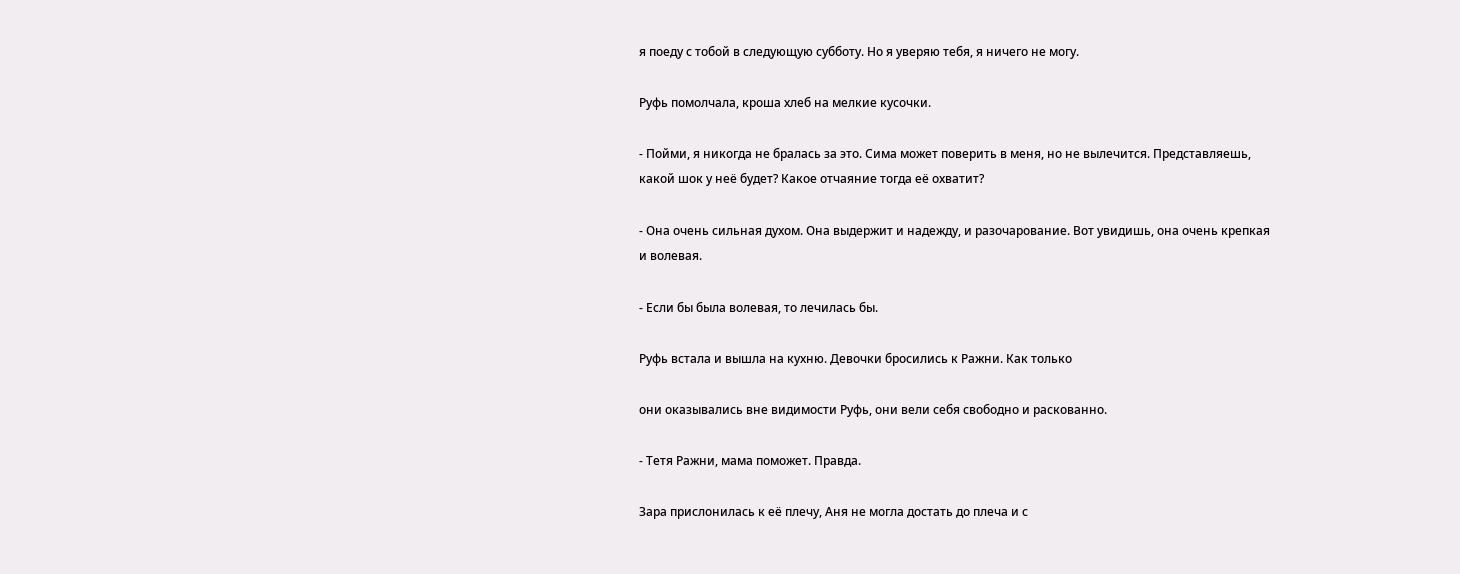я поеду с тобой в следующую субботу. Но я уверяю тебя, я ничего не могу.

Руфь помолчала, кроша хлеб на мелкие кусочки.

- Пойми, я никогда не бралась за это. Сима может поверить в меня, но не вылечится. Представляешь, какой шок у неё будет? Какое отчаяние тогда её охватит?

- Она очень сильная духом. Она выдержит и надежду, и разочарование. Вот увидишь, она очень крепкая и волевая.

- Если бы была волевая, то лечилась бы.

Руфь встала и вышла на кухню. Девочки бросились к Ражни. Как только

они оказывались вне видимости Руфь, они вели себя свободно и раскованно.

- Тетя Ражни, мама поможет. Правда.

Зара прислонилась к её плечу, Аня не могла достать до плеча и с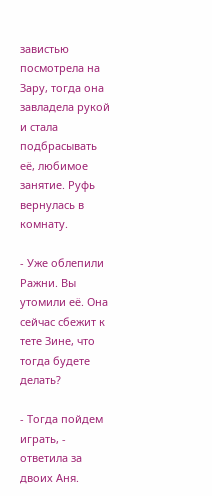завистью посмотрела на Зару, тогда она завладела рукой и стала подбрасывать её, любимое занятие. Руфь вернулась в комнату.

- Уже облепили Ражни. Вы утомили её. Она сейчас сбежит к тете Зине, что тогда будете делать?

- Тогда пойдем играть, - ответила за двоих Аня.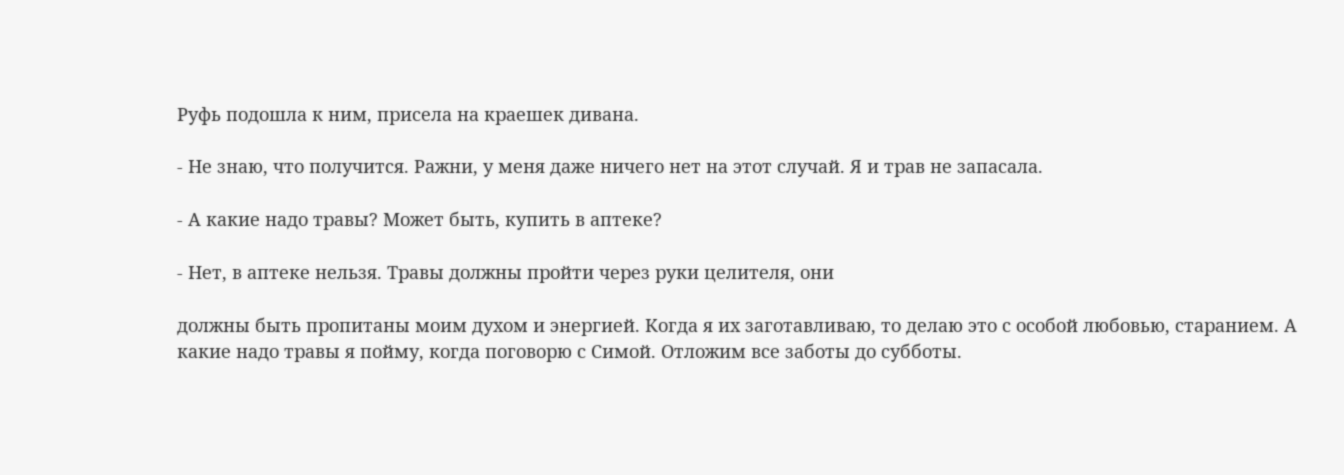Руфь подошла к ним, присела на краешек дивана.

- Не знаю, что получится. Ражни, у меня даже ничего нет на этот случай. Я и трав не запасала.

- А какие надо травы? Может быть, купить в аптеке?

- Нет, в аптеке нельзя. Травы должны пройти через руки целителя, они

должны быть пропитаны моим духом и энергией. Когда я их заготавливаю, то делаю это с особой любовью, старанием. А какие надо травы я пойму, когда поговорю с Симой. Отложим все заботы до субботы.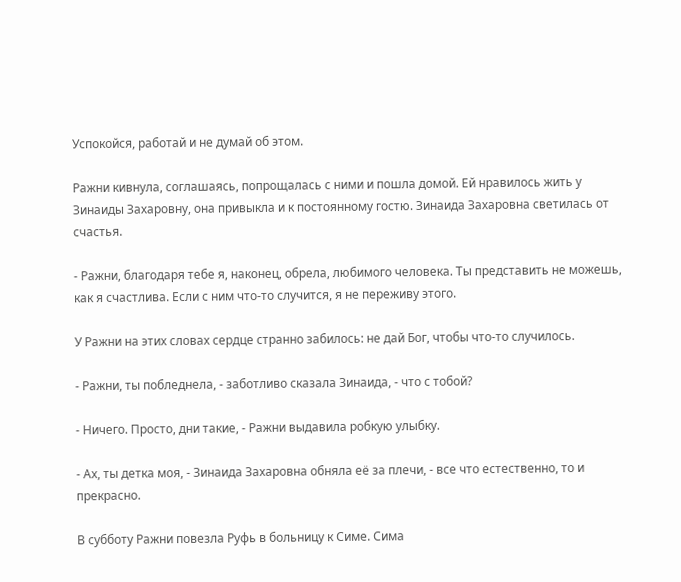Успокойся, работай и не думай об этом.

Ражни кивнула, соглашаясь, попрощалась с ними и пошла домой. Ей нравилось жить у Зинаиды Захаровну, она привыкла и к постоянному гостю. Зинаида Захаровна светилась от счастья.

- Ражни, благодаря тебе я, наконец, обрела, любимого человека. Ты представить не можешь, как я счастлива. Если с ним что-то случится, я не переживу этого.

У Ражни на этих словах сердце странно забилось: не дай Бог, чтобы что-то случилось.

- Ражни, ты побледнела, - заботливо сказала Зинаида, - что с тобой?

- Ничего. Просто, дни такие, - Ражни выдавила робкую улыбку.

- Ах, ты детка моя, - Зинаида Захаровна обняла её за плечи, - все что естественно, то и прекрасно.

В субботу Ражни повезла Руфь в больницу к Симе. Сима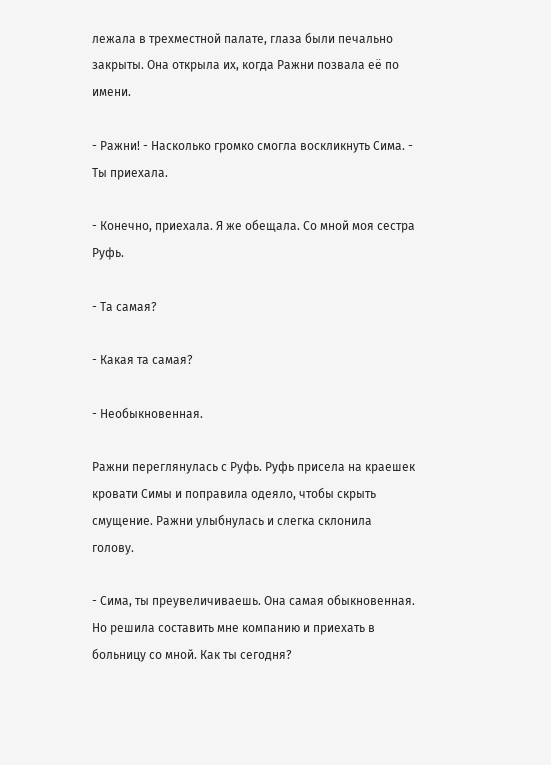лежала в трехместной палате, глаза были печально закрыты. Она открыла их, когда Ражни позвала её по имени.

- Ражни! - Насколько громко смогла воскликнуть Сима. - Ты приехала.

- Конечно, приехала. Я же обещала. Со мной моя сестра Руфь.

- Та самая?

- Какая та самая?

- Необыкновенная.

Ражни переглянулась с Руфь. Руфь присела на краешек кровати Симы и поправила одеяло, чтобы скрыть смущение. Ражни улыбнулась и слегка склонила голову.

- Сима, ты преувеличиваешь. Она самая обыкновенная. Но решила составить мне компанию и приехать в больницу со мной. Как ты сегодня?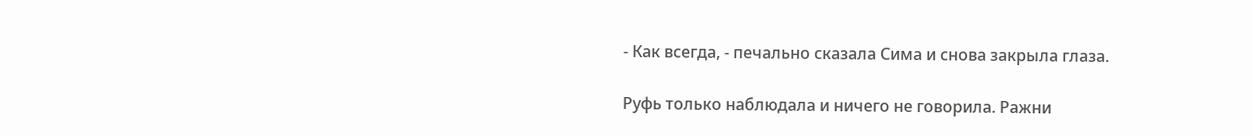- Как всегда, - печально сказала Сима и снова закрыла глаза.

Руфь только наблюдала и ничего не говорила. Ражни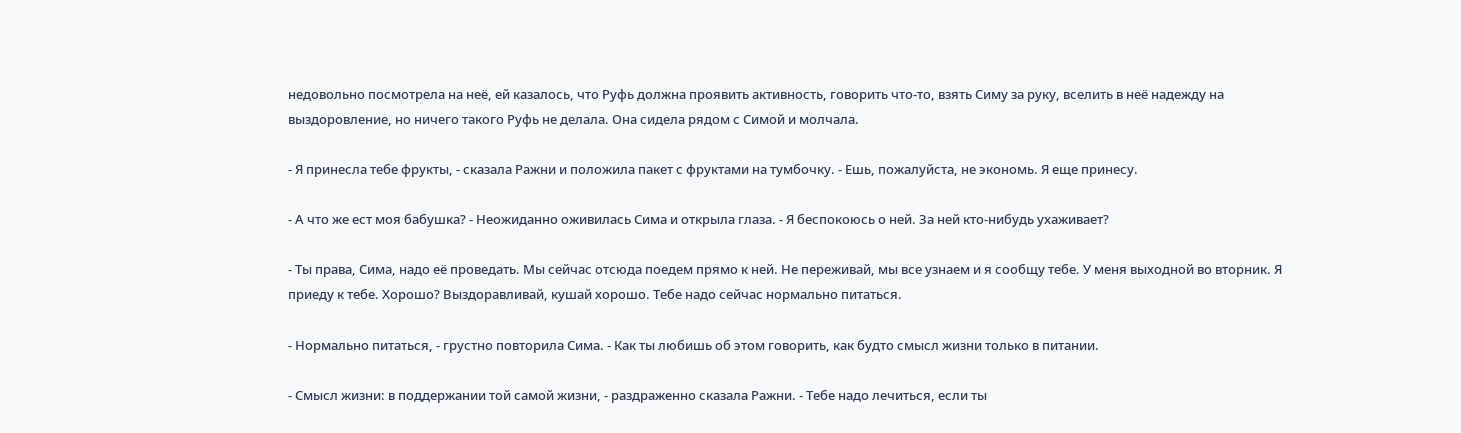недовольно посмотрела на неё, ей казалось, что Руфь должна проявить активность, говорить что-то, взять Симу за руку, вселить в неё надежду на выздоровление, но ничего такого Руфь не делала. Она сидела рядом с Симой и молчала.

- Я принесла тебе фрукты, - сказала Ражни и положила пакет с фруктами на тумбочку. - Ешь, пожалуйста, не экономь. Я еще принесу.

- А что же ест моя бабушка? - Неожиданно оживилась Сима и открыла глаза. - Я беспокоюсь о ней. За ней кто-нибудь ухаживает?

- Ты права, Сима, надо её проведать. Мы сейчас отсюда поедем прямо к ней. Не переживай, мы все узнаем и я сообщу тебе. У меня выходной во вторник. Я приеду к тебе. Хорошо? Выздоравливай, кушай хорошо. Тебе надо сейчас нормально питаться.

- Нормально питаться, - грустно повторила Сима. - Как ты любишь об этом говорить, как будто смысл жизни только в питании.

- Смысл жизни: в поддержании той самой жизни, - раздраженно сказала Ражни. - Тебе надо лечиться, если ты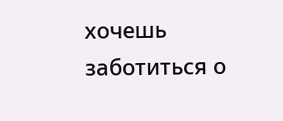хочешь заботиться о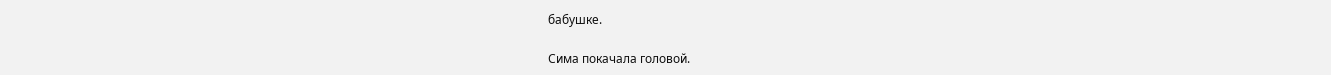бабушке.

Сима покачала головой.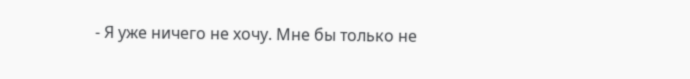- Я уже ничего не хочу. Мне бы только не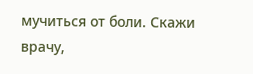мучиться от боли. Скажи врачу,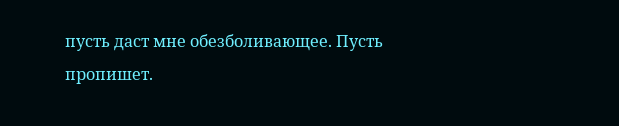пусть даст мне обезболивающее. Пусть пропишет.